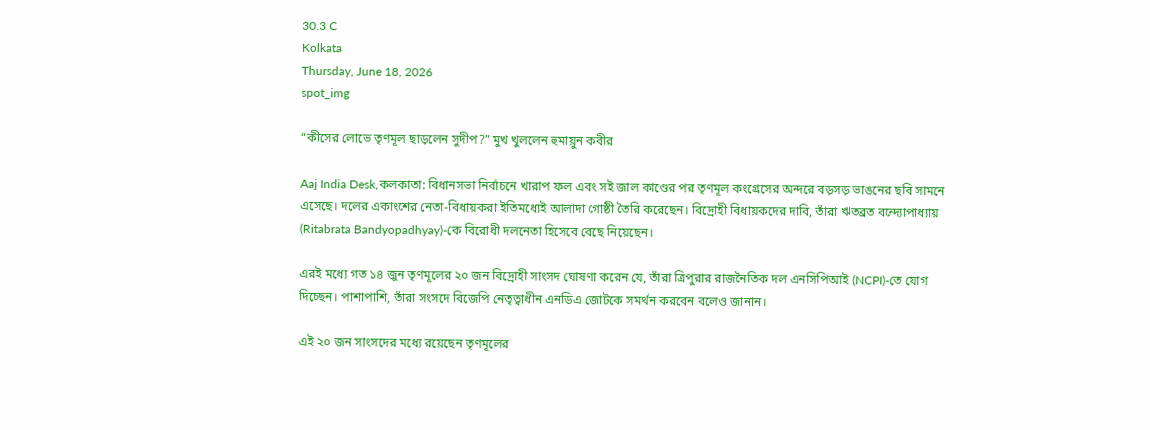30.3 C
Kolkata
Thursday, June 18, 2026
spot_img

“কীসের লোভে তৃণমূল ছাড়লেন সুদীপ?” মুখ খুললেন হুমায়ুন কবীর

Aaj India Desk,কলকাতা: বিধানসভা নির্বাচনে খারাপ ফল এবং সই জাল কাণ্ডের পর তৃণমূল কংগ্রেসের অন্দরে বড়সড় ভাঙনের ছবি সামনে এসেছে। দলের একাংশের নেতা-বিধায়করা ইতিমধ্যেই আলাদা গোষ্ঠী তৈরি করেছেন। বিদ্রোহী বিধায়কদের দাবি, তাঁরা ঋতব্রত বন্দ্যোপাধ্যায় (Ritabrata Bandyopadhyay)-কে বিরোধী দলনেতা হিসেবে বেছে নিয়েছেন।

এরই মধ্যে গত ১৪ জুন তৃণমূলের ২০ জন বিদ্রোহী সাংসদ ঘোষণা করেন যে, তাঁরা ত্রিপুরার রাজনৈতিক দল এনসিপিআই (NCPI)-তে যোগ দিচ্ছেন। পাশাপাশি, তাঁরা সংসদে বিজেপি নেতৃত্বাধীন এনডিএ জোটকে সমর্থন করবেন বলেও জানান।

এই ২০ জন সাংসদের মধ্যে রয়েছেন তৃণমূলের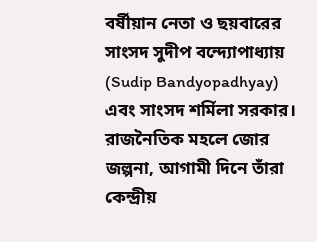বর্ষীয়ান নেতা ও ছয়বারের সাংসদ সুদীপ বন্দ্যোপাধ্যায় (Sudip Bandyopadhyay) এবং সাংসদ শর্মিলা সরকার। রাজনৈতিক মহলে জোর জল্পনা, আগামী দিনে তাঁরা কেন্দ্রীয়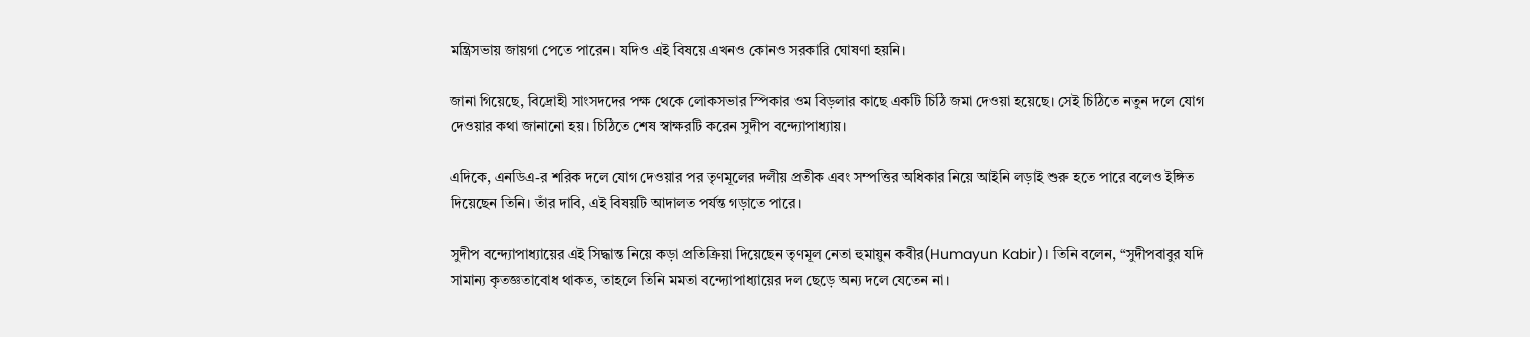মন্ত্রিসভায় জায়গা পেতে পারেন। যদিও এই বিষয়ে এখনও কোনও সরকারি ঘোষণা হয়নি।

জানা গিয়েছে, বিদ্রোহী সাংসদদের পক্ষ থেকে লোকসভার স্পিকার ওম বিড়লার কাছে একটি চিঠি জমা দেওয়া হয়েছে। সেই চিঠিতে নতুন দলে যোগ দেওয়ার কথা জানানো হয়। চিঠিতে শেষ স্বাক্ষরটি করেন সুদীপ বন্দ্যোপাধ্যায়।

এদিকে, এনডিএ-র শরিক দলে যোগ দেওয়ার পর তৃণমূলের দলীয় প্রতীক এবং সম্পত্তির অধিকার নিয়ে আইনি লড়াই শুরু হতে পারে বলেও ইঙ্গিত দিয়েছেন তিনি। তাঁর দাবি, এই বিষয়টি আদালত পর্যন্ত গড়াতে পারে।

সুদীপ বন্দ্যোপাধ্যায়ের এই সিদ্ধান্ত নিয়ে কড়া প্রতিক্রিয়া দিয়েছেন তৃণমূল নেতা হুমায়ুন কবীর(Humayun Kabir)। তিনি বলেন, “সুদীপবাবুর যদি সামান্য কৃতজ্ঞতাবোধ থাকত, তাহলে তিনি মমতা বন্দ্যোপাধ্যায়ের দল ছেড়ে অন্য দলে যেতেন না।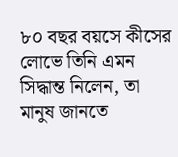৮০ বছর বয়সে কীসের লোভে তিনি এমন সিদ্ধান্ত নিলেন, তা মানুষ জানতে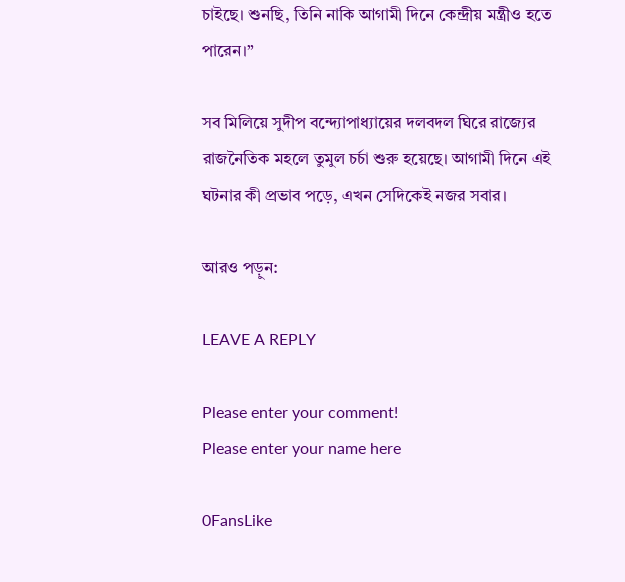চাইছে। শুনছি, তিনি নাকি আগামী দিনে কেন্দ্রীয় মন্ত্রীও হতে পারেন।”

সব মিলিয়ে সুদীপ বন্দ্যোপাধ্যায়ের দলবদল ঘিরে রাজ্যের রাজনৈতিক মহলে তুমুল চর্চা শুরু হয়েছে। আগামী দিনে এই ঘটনার কী প্রভাব পড়ে, এখন সেদিকেই নজর সবার।

আরও পড়ুন:

LEAVE A REPLY

Please enter your comment!
Please enter your name here

0FansLike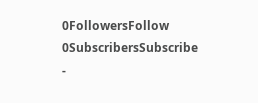0FollowersFollow
0SubscribersSubscribe
-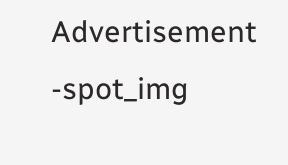Advertisement -spot_img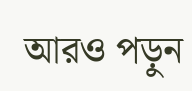আরও পড়ুন